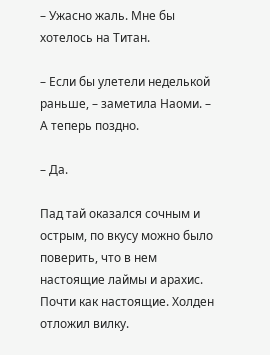– Ужасно жаль. Мне бы хотелось на Титан.

– Если бы улетели неделькой раньше, – заметила Наоми. – А теперь поздно.

– Да.

Пад тай оказался сочным и острым, по вкусу можно было поверить, что в нем настоящие лаймы и арахис. Почти как настоящие. Холден отложил вилку.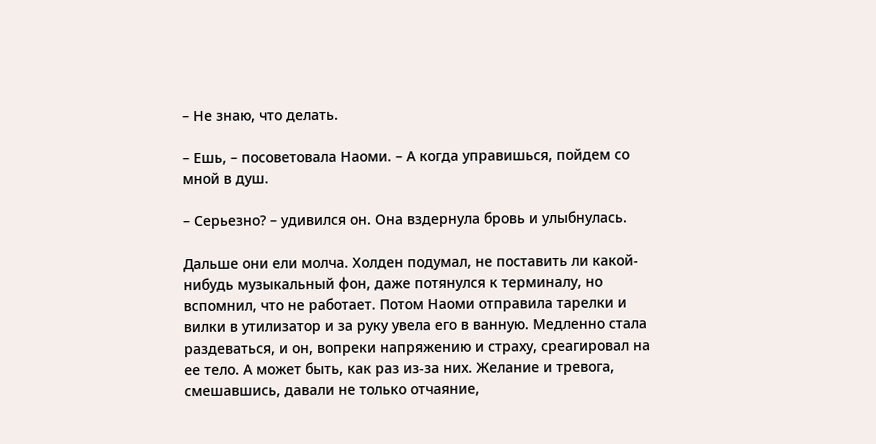– Не знаю, что делать.

– Ешь, – посоветовала Наоми. – А когда управишься, пойдем со мной в душ.

– Серьезно? – удивился он. Она вздернула бровь и улыбнулась.

Дальше они ели молча. Холден подумал, не поставить ли какой-нибудь музыкальный фон, даже потянулся к терминалу, но вспомнил, что не работает. Потом Наоми отправила тарелки и вилки в утилизатор и за руку увела его в ванную. Медленно стала раздеваться, и он, вопреки напряжению и страху, среагировал на ее тело. А может быть, как раз из-за них. Желание и тревога, смешавшись, давали не только отчаяние,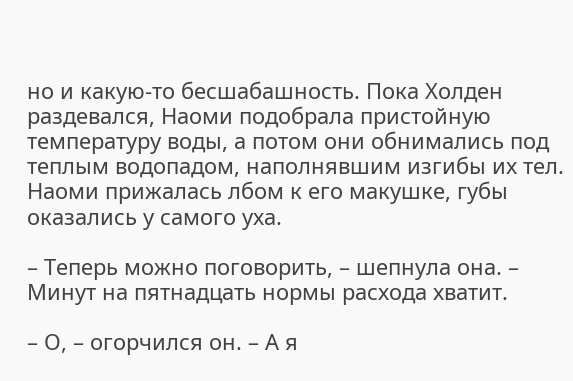но и какую-то бесшабашность. Пока Холден раздевался, Наоми подобрала пристойную температуру воды, а потом они обнимались под теплым водопадом, наполнявшим изгибы их тел. Наоми прижалась лбом к его макушке, губы оказались у самого уха.

– Теперь можно поговорить, – шепнула она. – Минут на пятнадцать нормы расхода хватит.

– О, – огорчился он. – А я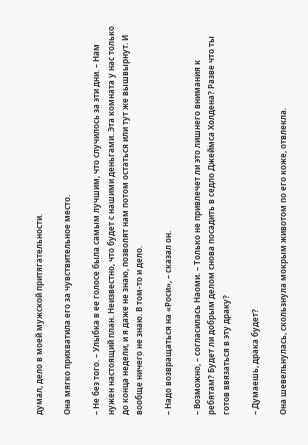думал, дело в моей мужской притягательности.

Она мягко прихватила его за чувствительное место.

– Не без того. – Улыбка в ее голосе была самым лучшим, что случилось за эти дни. – Нам нужен настоящий план. Неизвестно, что будет с нашими деньгами. Эта комната у нас только до конца недели, и я даже не знаю, позволят нам потом остаться или тут же вышвырнут. И вообще ничего не знаю. В том-то и дело.

– Надо возвращаться на «Роси», – сказал он.

– Возможно, – согласилась Наоми. – Только не привлечет ли это лишнего внимания к ребятам? Будет ли добрым делом снова посадить в седло Джеймса Холдена? Разве что ты готов ввязаться в эту драку?

– Думаешь, драка будет?

Она шевельнулась, скользнула мокрым животом по его коже, отвлекла.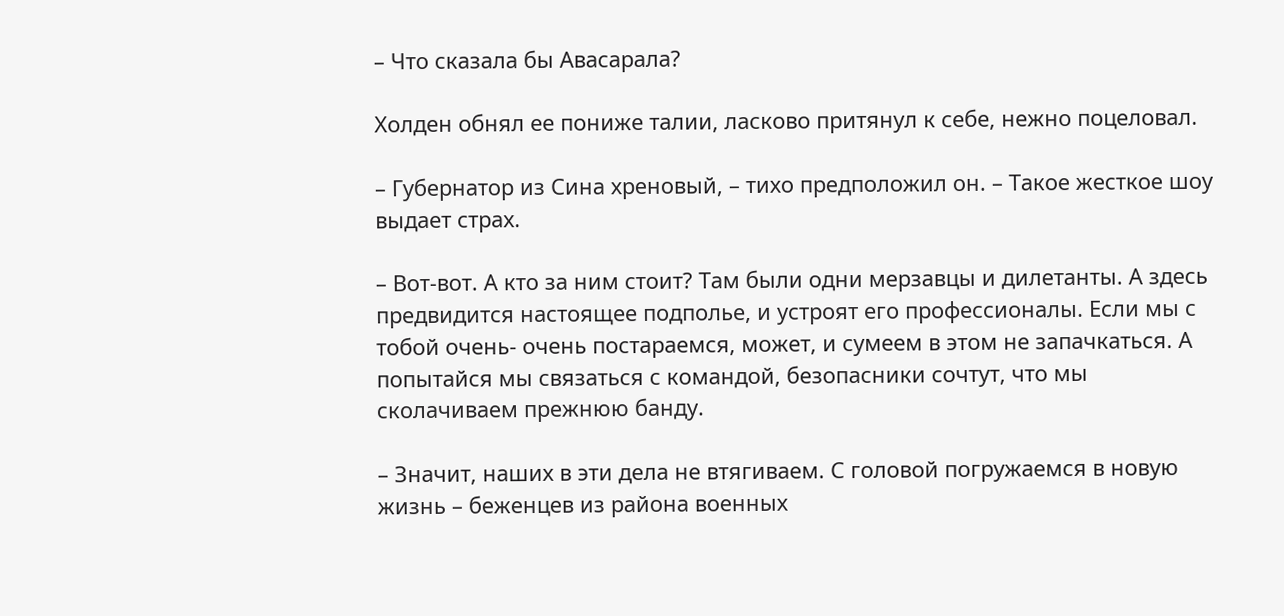– Что сказала бы Авасарала?

Холден обнял ее пониже талии, ласково притянул к себе, нежно поцеловал.

– Губернатор из Сина хреновый, – тихо предположил он. – Такое жесткое шоу выдает страх.

– Вот-вот. А кто за ним стоит? Там были одни мерзавцы и дилетанты. А здесь предвидится настоящее подполье, и устроят его профессионалы. Если мы с тобой очень- очень постараемся, может, и сумеем в этом не запачкаться. А попытайся мы связаться с командой, безопасники сочтут, что мы сколачиваем прежнюю банду.

– Значит, наших в эти дела не втягиваем. С головой погружаемся в новую жизнь – беженцев из района военных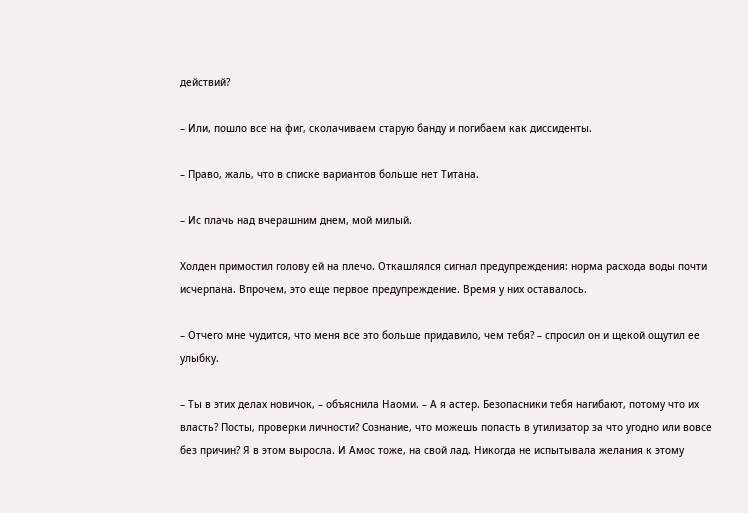действий?

– Или, пошло все на фиг, сколачиваем старую банду и погибаем как диссиденты.

– Право, жаль, что в списке вариантов больше нет Титана.

– Ис плачь над вчерашним днем, мой милый.

Холден примостил голову ей на плечо. Откашлялся сигнал предупреждения: норма расхода воды почти исчерпана. Впрочем, это еще первое предупреждение. Время у них оставалось.

– Отчего мне чудится, что меня все это больше придавило, чем тебя? – спросил он и щекой ощутил ее улыбку.

– Ты в этих делах новичок, – объяснила Наоми. – А я астер. Безопасники тебя нагибают, потому что их власть? Посты, проверки личности? Сознание, что можешь попасть в утилизатор за что угодно или вовсе без причин? Я в этом выросла. И Амос тоже, на свой лад. Никогда не испытывала желания к этому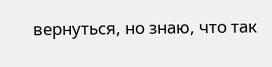вернуться, но знаю, что так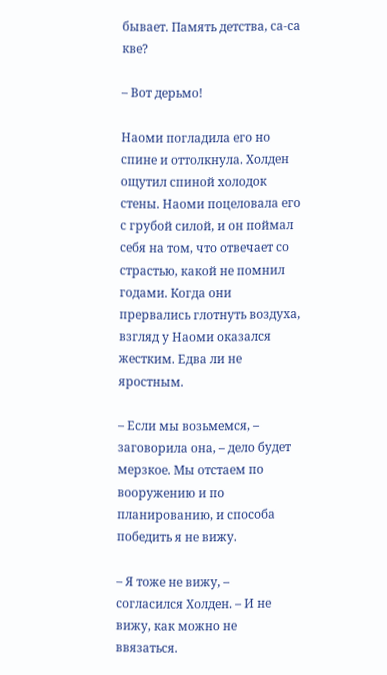бывает. Память детства, са-са кве?

– Вот дерьмо!

Наоми погладила его но спине и оттолкнула. Холден ощутил спиной холодок стены. Наоми поцеловала его с грубой силой, и он поймал себя на том, что отвечает со страстью, какой не помнил годами. Когда они прервались глотнуть воздуха, взгляд у Наоми оказался жестким. Едва ли не яростным.

– Если мы возьмемся, – заговорила она, – дело будет мерзкое. Мы отстаем по вооружению и по планированию, и способа победить я не вижу.

– Я тоже не вижу, – согласился Холден. – И не вижу, как можно не ввязаться.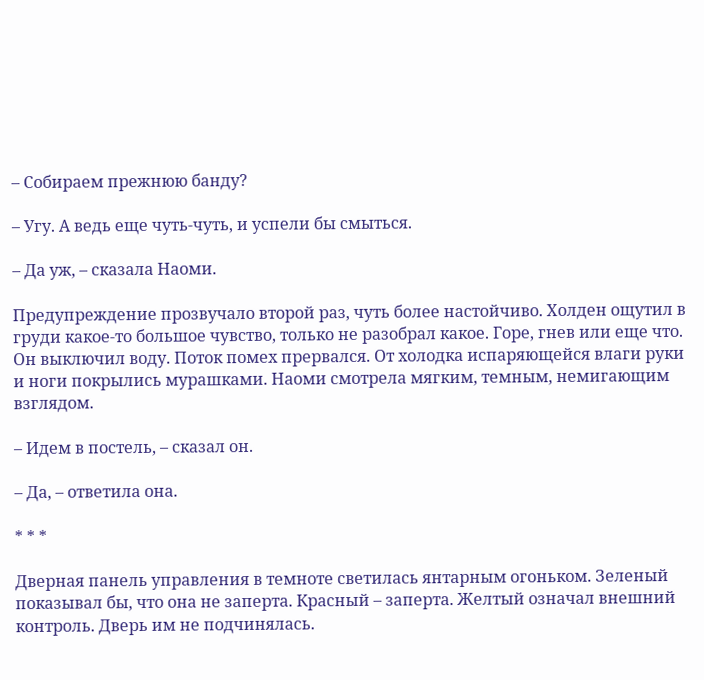– Собираем прежнюю банду?

– Угу. А ведь еще чуть-чуть, и успели бы смыться.

– Да уж, – сказала Наоми.

Предупреждение прозвучало второй раз, чуть более настойчиво. Холден ощутил в груди какое-то большое чувство, только не разобрал какое. Горе, гнев или еще что. Он выключил воду. Поток помех прервался. От холодка испаряющейся влаги руки и ноги покрылись мурашками. Наоми смотрела мягким, темным, немигающим взглядом.

– Идем в постель, – сказал он.

– Да, – ответила она.

* * *

Дверная панель управления в темноте светилась янтарным огоньком. Зеленый показывал бы, что она не заперта. Красный – заперта. Желтый означал внешний контроль. Дверь им не подчинялась.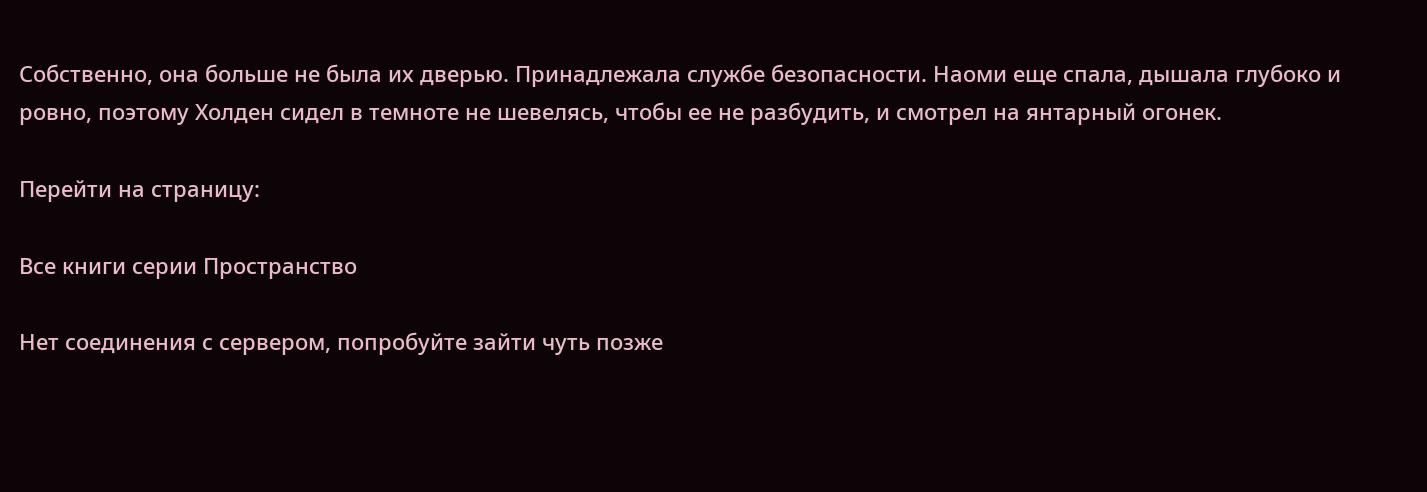Собственно, она больше не была их дверью. Принадлежала службе безопасности. Наоми еще спала, дышала глубоко и ровно, поэтому Холден сидел в темноте не шевелясь, чтобы ее не разбудить, и смотрел на янтарный огонек.

Перейти на страницу:

Все книги серии Пространство

Нет соединения с сервером, попробуйте зайти чуть позже